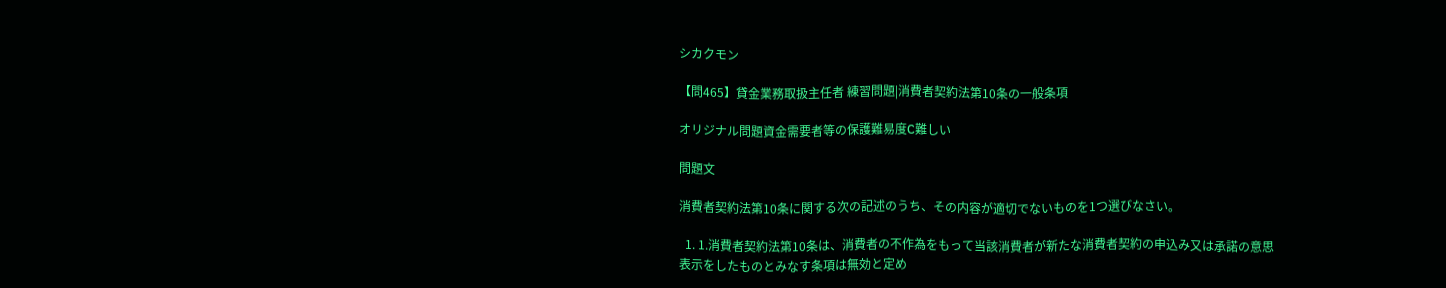シカクモン

【問465】貸金業務取扱主任者 練習問題|消費者契約法第10条の一般条項

オリジナル問題資金需要者等の保護難易度C難しい

問題文

消費者契約法第10条に関する次の記述のうち、その内容が適切でないものを1つ選びなさい。

  1. 1.消費者契約法第10条は、消費者の不作為をもって当該消費者が新たな消費者契約の申込み又は承諾の意思表示をしたものとみなす条項は無効と定め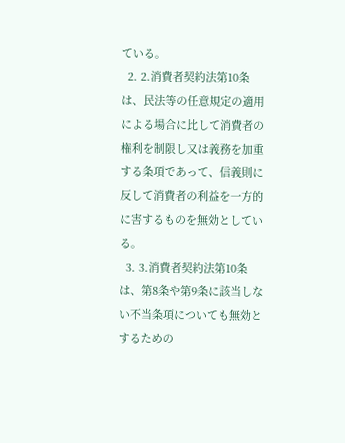ている。
  2. 2.消費者契約法第10条は、民法等の任意規定の適用による場合に比して消費者の権利を制限し又は義務を加重する条項であって、信義則に反して消費者の利益を一方的に害するものを無効としている。
  3. 3.消費者契約法第10条は、第8条や第9条に該当しない不当条項についても無効とするための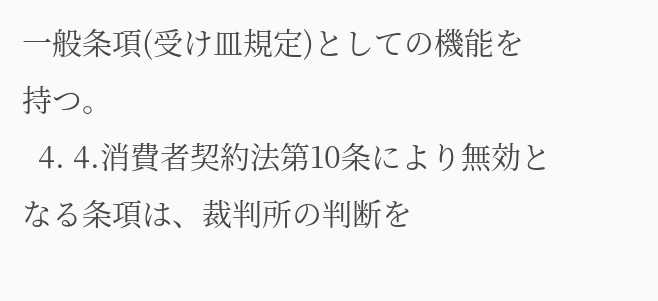一般条項(受け皿規定)としての機能を持つ。
  4. 4.消費者契約法第10条により無効となる条項は、裁判所の判断を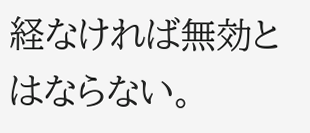経なければ無効とはならない。